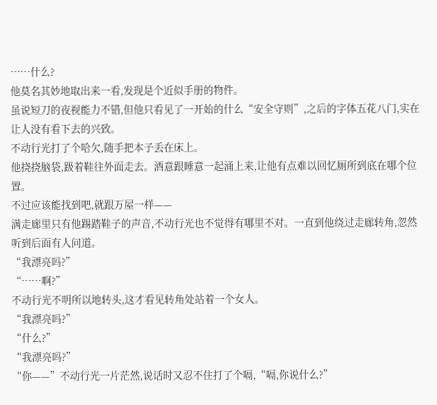……什么?
他莫名其妙地取出来一看,发现是个近似手册的物件。
虽说短刀的夜视能力不错,但他只看见了一开始的什么“安全守则”,之后的字体五花八门,实在让人没有看下去的兴致。
不动行光打了个哈欠,随手把本子丢在床上。
他挠挠脑袋,趿着鞋往外面走去。酒意跟睡意一起涌上来,让他有点难以回忆厕所到底在哪个位置。
不过应该能找到吧,就跟万屋一样——
满走廊里只有他踢踏鞋子的声音,不动行光也不觉得有哪里不对。一直到他绕过走廊转角,忽然听到后面有人问道。
“我漂亮吗?”
“……啊?”
不动行光不明所以地转头,这才看见转角处站着一个女人。
“我漂亮吗?”
“什么?”
“我漂亮吗?”
“你——”不动行光一片茫然,说话时又忍不住打了个嗝,“嗝,你说什么?”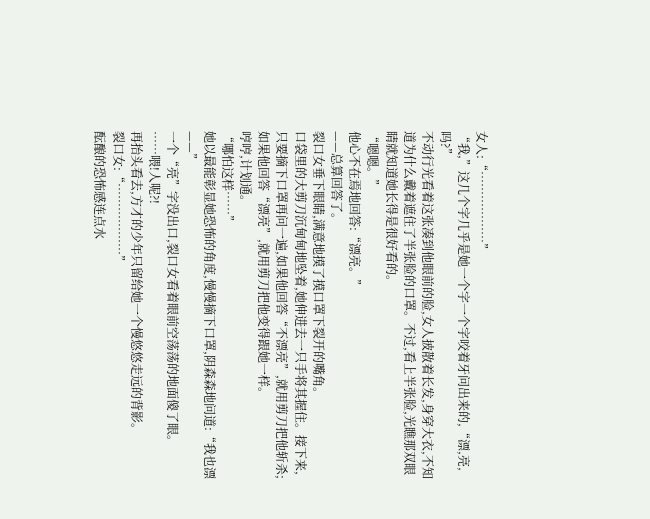女人:“………………”
“我,”这几个字几乎是她一个字一个字咬着牙问出来的,“漂,亮,吗?”
不动行光看着这张凑到他眼前的脸,女人披散着长发,身穿大衣,不知道为什么戴着遮住了半张脸的口罩。不过,看上半张脸,光瞧那双眼睛就知道她长得是很好看的。
“嗯嗯。”
他心不在焉地回答:“漂亮。”
——总算回答了。
裂口女垂下眼睛,满意地摸了摸口罩下裂开的嘴角。
口袋里的大剪刀沉甸甸地坠着,她伸进去一只手将其握住。接下来,只要摘下口罩再问一遍,如果他回答“不漂亮”,就用剪刀把他斩杀;如果他回答“漂亮”,就用剪刀把他变得跟她一样。
哼哼,计划通。
“哪怕这样……”
她以最能彰显她恐怖的角度,慢慢摘下口罩,阴森森地问道:“我也漂——”
一个“亮”字没出口,裂口女看着眼前空荡荡的地面傻了眼。
……喂!人呢?!
再抬头看去,方才的少年只留给她一个慢悠悠走远的背影。
裂口女:“………………”
酝酿的恐怖感连点水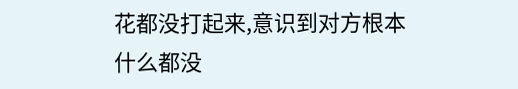花都没打起来,意识到对方根本什么都没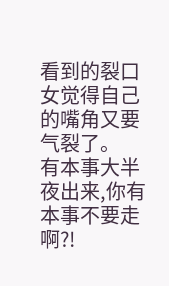看到的裂口女觉得自己的嘴角又要气裂了。
有本事大半夜出来,你有本事不要走啊?!